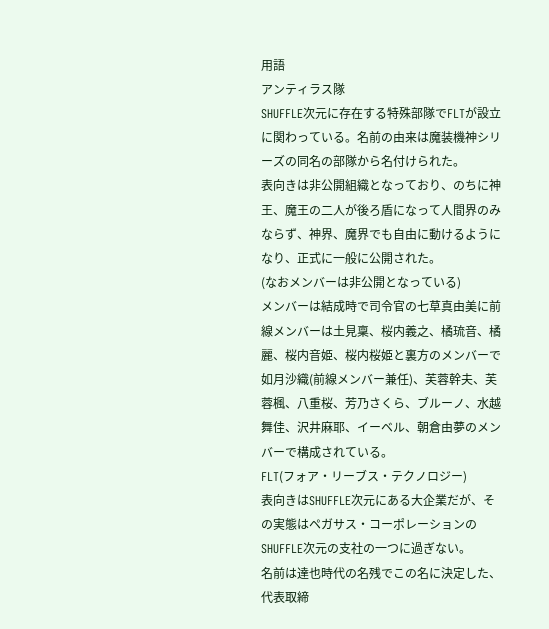用語
アンティラス隊
SHUFFLE次元に存在する特殊部隊でFLTが設立に関わっている。名前の由来は魔装機神シリーズの同名の部隊から名付けられた。
表向きは非公開組織となっており、のちに神王、魔王の二人が後ろ盾になって人間界のみならず、神界、魔界でも自由に動けるようになり、正式に一般に公開された。
(なおメンバーは非公開となっている)
メンバーは結成時で司令官の七草真由美に前線メンバーは土見稟、桜内義之、橘琉音、橘麗、桜内音姫、桜内桜姫と裏方のメンバーで如月沙織(前線メンバー兼任)、芙蓉幹夫、芙蓉楓、八重桜、芳乃さくら、ブルーノ、水越舞佳、沢井麻耶、イーベル、朝倉由夢のメンバーで構成されている。
FLT(フォア・リーブス・テクノロジー)
表向きはSHUFFLE次元にある大企業だが、その実態はペガサス・コーポレーションのSHUFFLE次元の支社の一つに過ぎない。
名前は達也時代の名残でこの名に決定した、代表取締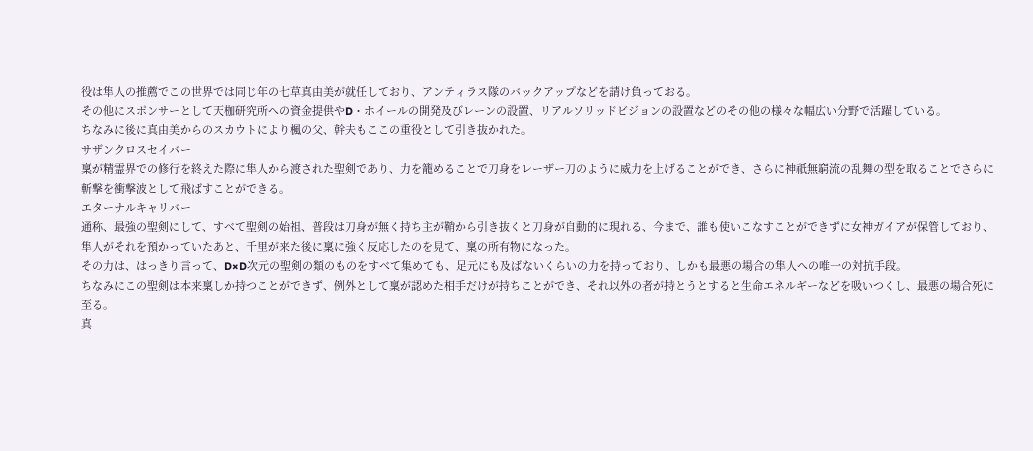役は隼人の推薦でこの世界では同じ年の七草真由美が就任しており、アンティラス隊のバックアップなどを請け負っておる。
その他にスポンサーとして天枷研究所への資金提供やD・ホイールの開発及びレーンの設置、リアルソリッドビジョンの設置などのその他の様々な幅広い分野で活躍している。
ちなみに後に真由美からのスカウトにより楓の父、幹夫もここの重役として引き抜かれた。
サザンクロスセイバー
稟が精霊界での修行を終えた際に隼人から渡された聖剣であり、力を籠めることで刀身をレーザー刀のように威力を上げることができ、さらに神祇無窮流の乱舞の型を取ることでさらに斬撃を衝撃波として飛ばすことができる。
エターナルキャリバー
通称、最強の聖剣にして、すべて聖剣の始祖、普段は刀身が無く持ち主が鞘から引き抜くと刀身が自動的に現れる、今まで、誰も使いこなすことができずに女神ガイアが保管しており、隼人がそれを預かっていたあと、千里が来た後に稟に強く反応したのを見て、稟の所有物になった。
その力は、はっきり言って、D×D次元の聖剣の類のものをすべて集めても、足元にも及ばないくらいの力を持っており、しかも最悪の場合の隼人への唯一の対抗手段。
ちなみにこの聖剣は本来稟しか持つことができず、例外として稟が認めた相手だけが持ちことができ、それ以外の者が持とうとすると生命エネルギーなどを吸いつくし、最悪の場合死に至る。
真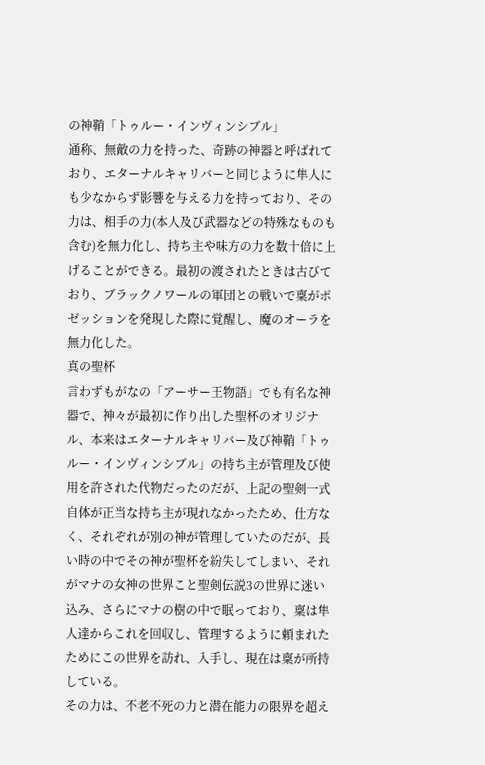の神鞘「トゥルー・インヴィンシブル」
通称、無敵の力を持った、奇跡の神器と呼ばれており、エターナルキャリバーと同じように隼人にも少なからず影響を与える力を持っており、その力は、相手の力(本人及び武器などの特殊なものも含む)を無力化し、持ち主や味方の力を数十倍に上げることができる。最初の渡されたときは古びており、ブラックノワールの軍団との戦いで稟がポゼッションを発現した際に覚醒し、魔のオーラを無力化した。
真の聖杯
言わずもがなの「アーサー王物語」でも有名な神器で、神々が最初に作り出した聖杯のオリジナル、本来はエターナルキャリバー及び神鞘「トゥルー・インヴィンシブル」の持ち主が管理及び使用を許された代物だったのだが、上記の聖剣一式自体が正当な持ち主が現れなかったため、仕方なく、それぞれが別の神が管理していたのだが、長い時の中でその神が聖杯を紛失してしまい、それがマナの女神の世界こと聖剣伝説3の世界に迷い込み、さらにマナの樹の中で眠っており、稟は隼人達からこれを回収し、管理するように頼まれたためにこの世界を訪れ、入手し、現在は稟が所持している。
その力は、不老不死の力と潜在能力の限界を超え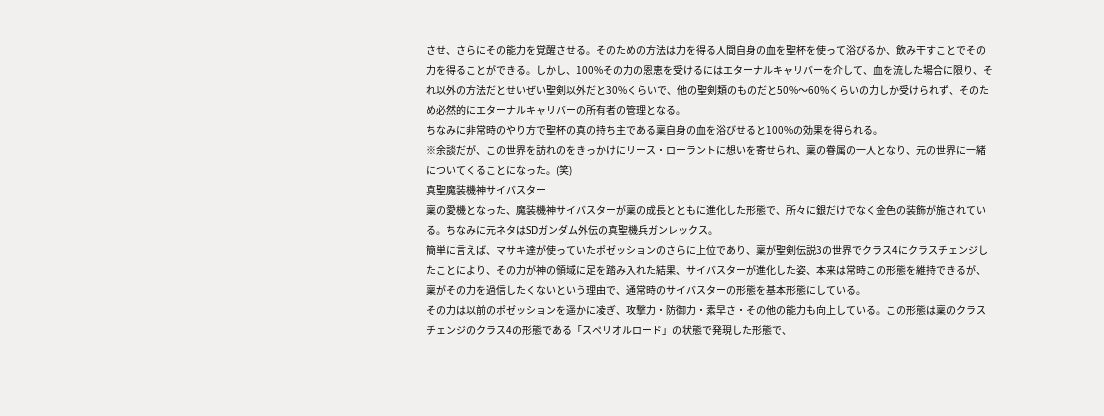させ、さらにその能力を覚醒させる。そのための方法は力を得る人間自身の血を聖杯を使って浴びるか、飲み干すことでその力を得ることができる。しかし、100%その力の恩恵を受けるにはエターナルキャリバーを介して、血を流した場合に限り、それ以外の方法だとせいぜい聖剣以外だと30%くらいで、他の聖剣類のものだと50%〜60%くらいの力しか受けられず、そのため必然的にエターナルキャリバーの所有者の管理となる。
ちなみに非常時のやり方で聖杯の真の持ち主である稟自身の血を浴びせると100%の効果を得られる。
※余談だが、この世界を訪れのをきっかけにリース・ローラントに想いを寄せられ、稟の眷属の一人となり、元の世界に一緒についてくることになった。(笑)
真聖魔装機神サイバスター
稟の愛機となった、魔装機神サイバスターが稟の成長とともに進化した形態で、所々に銀だけでなく金色の装飾が施されている。ちなみに元ネタはSDガンダム外伝の真聖機兵ガンレックス。
簡単に言えば、マサキ達が使っていたポゼッションのさらに上位であり、稟が聖剣伝説3の世界でクラス4にクラスチェンジしたことにより、その力が神の領域に足を踏み入れた結果、サイバスターが進化した姿、本来は常時この形態を維持できるが、稟がその力を過信したくないという理由で、通常時のサイバスターの形態を基本形態にしている。
その力は以前のポゼッションを遥かに凌ぎ、攻撃力・防御力・素早さ・その他の能力も向上している。この形態は稟のクラスチェンジのクラス4の形態である「スペリオルロード」の状態で発現した形態で、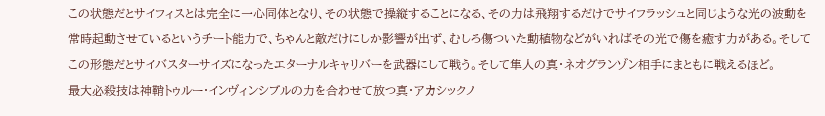この状態だとサイフィスとは完全に一心同体となり、その状態で操縦することになる、その力は飛翔するだけでサイフラッシュと同じような光の波動を常時起動させているというチート能力で、ちゃんと敵だけにしか影響が出ず、むしろ傷ついた動植物などがいればその光で傷を癒す力がある。そしてこの形態だとサイバスターサイズになったエターナルキャリバーを武器にして戦う。そして隼人の真・ネオグランゾン相手にまともに戦えるほど。
最大必殺技は神鞘トゥルー・インヴィンシブルの力を合わせて放つ真・アカシックノ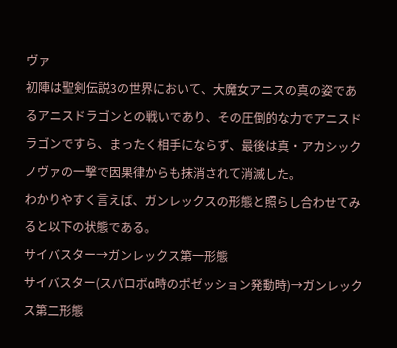ヴァ
初陣は聖剣伝説3の世界において、大魔女アニスの真の姿であるアニスドラゴンとの戦いであり、その圧倒的な力でアニスドラゴンですら、まったく相手にならず、最後は真・アカシックノヴァの一撃で因果律からも抹消されて消滅した。
わかりやすく言えば、ガンレックスの形態と照らし合わせてみると以下の状態である。
サイバスター→ガンレックス第一形態
サイバスター(スパロボα時のポゼッション発動時)→ガンレックス第二形態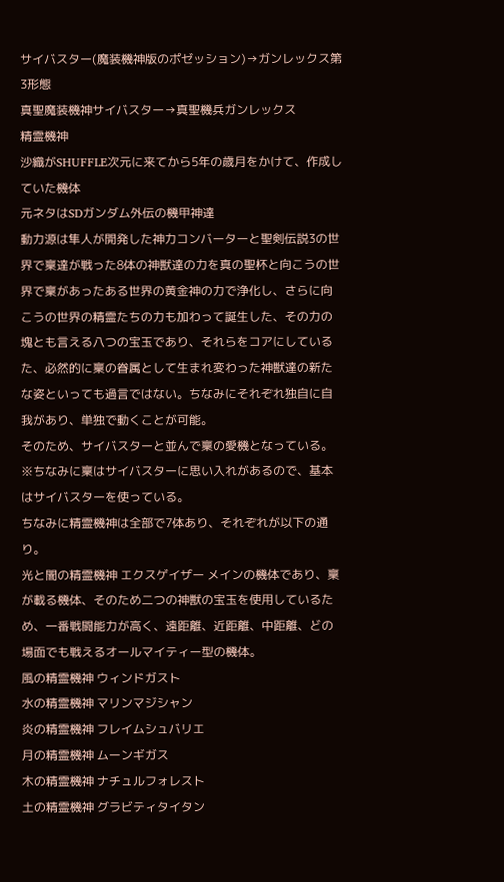サイバスター(魔装機神版のポゼッション)→ガンレックス第3形態
真聖魔装機神サイバスター→真聖機兵ガンレックス
精霊機神
沙織がSHUFFLE次元に来てから5年の歳月をかけて、作成していた機体
元ネタはSDガンダム外伝の機甲神達
動力源は隼人が開発した神力コンバーターと聖剣伝説3の世界で稟達が戦った8体の神獣達の力を真の聖杯と向こうの世界で稟があったある世界の黄金神の力で浄化し、さらに向こうの世界の精霊たちの力も加わって誕生した、その力の塊とも言える八つの宝玉であり、それらをコアにしているた、必然的に稟の眷属として生まれ変わった神獣達の新たな姿といっても過言ではない。ちなみにそれぞれ独自に自我があり、単独で動くことが可能。
そのため、サイバスターと並んで稟の愛機となっている。
※ちなみに稟はサイバスターに思い入れがあるので、基本はサイバスターを使っている。
ちなみに精霊機神は全部で7体あり、それぞれが以下の通り。
光と闇の精霊機神 エクスゲイザー メインの機体であり、稟が載る機体、そのため二つの神獣の宝玉を使用しているため、一番戦闘能力が高く、遠距離、近距離、中距離、どの場面でも戦えるオールマイティー型の機体。
風の精霊機神 ウィンドガスト
水の精霊機神 マリンマジシャン
炎の精霊機神 フレイムシュバリエ
月の精霊機神 ムーンギガス
木の精霊機神 ナチュルフォレスト
土の精霊機神 グラビティタイタン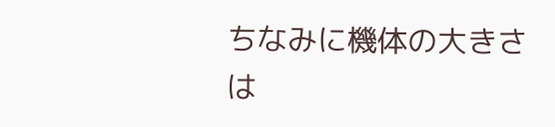ちなみに機体の大きさは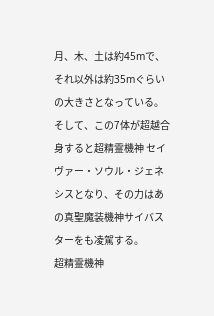月、木、土は約45mで、それ以外は約35mぐらいの大きさとなっている。
そして、この7体が超越合身すると超精霊機神 セイヴァー・ソウル・ジェネシスとなり、その力はあの真聖魔装機神サイバスターをも凌駕する。
超精霊機神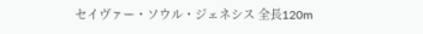セイヴァー・ソウル・ジェネシス 全長120m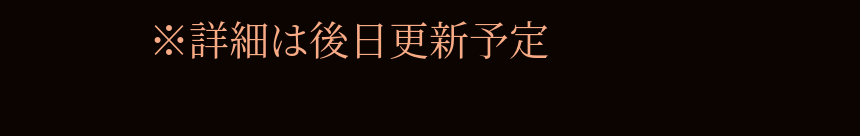※詳細は後日更新予定